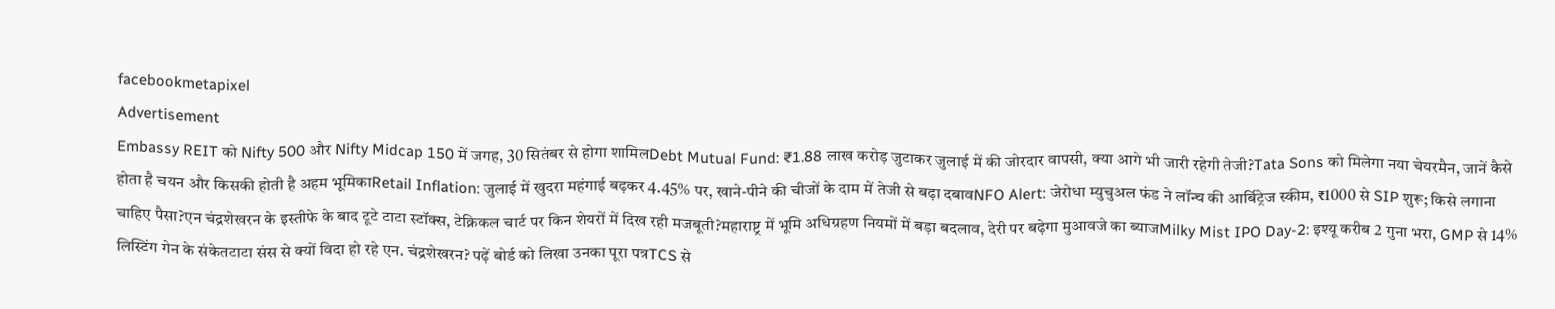facebookmetapixel
Advertisement
Embassy REIT को Nifty 500 और Nifty Midcap 150 में जगह, 30 सितंबर से होगा शामिलDebt Mutual Fund: ₹1.88 लाख करोड़ जुटाकर जुलाई में की जोरदार वापसी, क्या आगे भी जारी रहेगी तेजी?Tata Sons को मिलेगा नया चेयरमैन, जानें कैसे होता है चयन और किसकी होती है अहम भूमिकाRetail Inflation: जुलाई में खुदरा महंगाई बढ़कर 4.45% पर, खाने-पीने की चीजों के दाम में तेजी से बढ़ा दबावNFO Alert: जेरोधा म्युचुअल फंड ने लॉन्च की आर्बिट्रेज स्कीम, ₹1000 से SIP शुरू; किसे लगाना चाहिए पैसा?एन चंद्रशेखरन के इस्तीफे के बाद टूटे टाटा स्टॉक्स, टेक्निकल चार्ट पर किन शेयरों में दिख रही मजबूती?महाराष्ट्र में भूमि अधिग्रहण नियमों में बड़ा बदलाव, देरी पर बढ़ेगा मुआवजे का ब्याजMilky Mist IPO Day-2: इश्यू करीब 2 गुना भरा, GMP से 14% लिस्टिंग गेन के संकेतटाटा संस से क्यों विदा हो रहे एन. चंद्रशेखरन? पढ़ें बोर्ड को लिखा उनका पूरा पत्रTCS से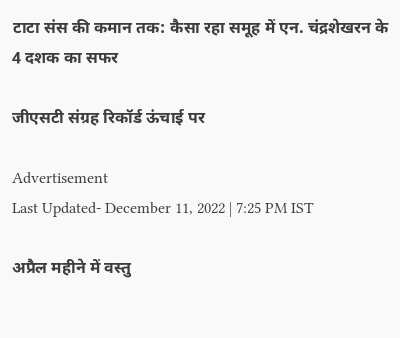टाटा संस की कमान तक: कैसा रहा समूह में एन. चंद्रशेखरन के 4 दशक का सफर

जीएसटी संग्रह रिकॉर्ड ऊंचाई पर

Advertisement
Last Updated- December 11, 2022 | 7:25 PM IST

अप्रैल महीने में वस्तु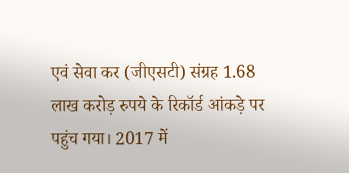एवं सेवा कर (जीएसटी) संग्रह 1.68 लाख करोड़ रुपये के रिकॉर्ड आंकड़े पर पहुंच गया। 2017 में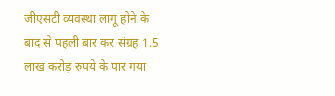जीएसटी व्यवस्था लागू होने के बाद से पहली बार कर संग्रह 1.5 लाख करोड़ रुपये के पार गया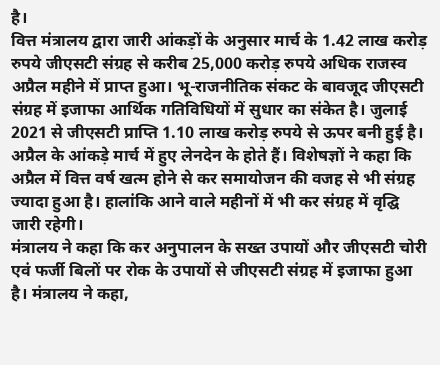है।
वित्त मंत्रालय द्वारा जारी आंकड़ों के अनुसार मार्च के 1.42 लाख करोड़ रुपये जीएसटी संग्रह से करीब 25,000 करोड़ रुपये अधिक राजस्व अप्रैल महीने में प्राप्त हुआ। भू-राजनीतिक संकट के बावजूद जीएसटी संग्रह में इजाफा आर्थिक गतिविधियों में सुधार का संकेत है। जुलाई 2021 से जीएसटी प्राप्ति 1.10 लाख करोड़ रुपये से ऊपर बनी हुई है।
अप्रैल के आंकड़े मार्च में हुए लेनदेन के होते हैं। विशेषज्ञों ने कहा कि अप्रैल में वित्त वर्ष खत्म होने से कर समायोजन की वजह से भी संग्रह ज्यादा हुआ है। हालांकि आने वाले महीनों में भी कर संग्रह में वृद्घि जारी रहेगी।
मंत्रालय ने कहा कि कर अनुपालन के सख्त उपायों और जीएसटी चोरी एवं फर्जी बिलों पर रोक के उपायों से जीएसटी संग्रह में इजाफा हुआ है। मंत्रालय ने कहा,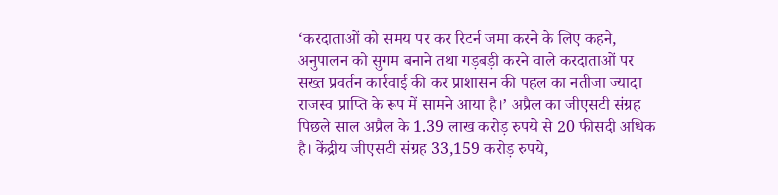‘करदाताओं को समय पर कर रिटर्न जमा करने के लिए कहने, अनुपालन को सुगम बनाने तथा गड़बड़ी करने वाले करदाताओं पर सख्त प्रवर्तन कार्रवाई की कर प्राशासन की पहल का नतीजा ज्यादा राजस्व प्राप्ति के रूप में सामने आया है।’ अप्रैल का जीएसटी संग्रह पिछले साल अप्रैल के 1.39 लाख करोड़ रुपये से 20 फीसदी अधिक है। केंद्रीय जीएसटी संग्रह 33,159 करोड़ रुपये,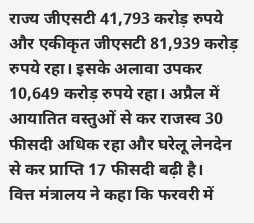राज्य जीएसटी 41,793 करोड़ रुपये और एकीकृत जीएसटी 81,939 करोड़ रुपये रहा। इसके अलावा उपकर 10,649 करोड़ रुपये रहा। अप्रैल में आयातित वस्तुओं से कर राजस्व 30 फीसदी अधिक रहा और घरेलू लेनदेन से कर प्राप्ति 17 फीसदी बढ़ी है।
वित्त मंत्रालय ने कहा कि फरवरी में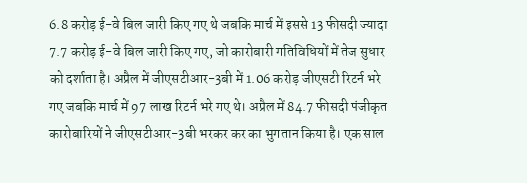6.8 करोड़ ई-वे बिल जारी किए गए थे जबकि मार्च में इससे 13 फीसदी ज्यादा 7.7 करोड़ ई-वे बिल जारी किए गए, जो कारोबारी गतिविधियों में तेज सुधार को दर्शाता है। अप्रैल में जीएसटीआर-3बी में 1.06 करोड़ जीएसटी रिटर्न भरे गए जबकि मार्च में 97 लाख रिटर्न भरे गए थे। अप्रैल में 84.7 फीसदी पंजीकृत कारोबारियों ने जीएसटीआर-3बी भरकर कर का भुगतान किया है। एक साल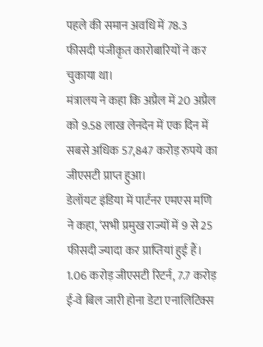पहले की समान अवधि में 78.3 फीसदी पंजीकृत कारोबारियों ने कर चुकाया था।
मंत्रालय ने कहा कि अप्रैल में 20 अप्रैल को 9.58 लाख लेनदेन में एक दिन में सबसे अधिक 57,847 करोड़ रुपये का जीएसटी प्राप्त हुआ।
डेलॉयट इंडिया में पार्टनर एमएस मणि ने कहा, ‘सभी प्रमुख राज्यों में 9 से 25 फीसदी ज्यादा कर प्राप्तियां हुई हैं। 1.06 करोड़ जीएसटी रिटर्न, 7.7 करोड़ ई-वे बिल जारी होना डेटा एनालिटिक्स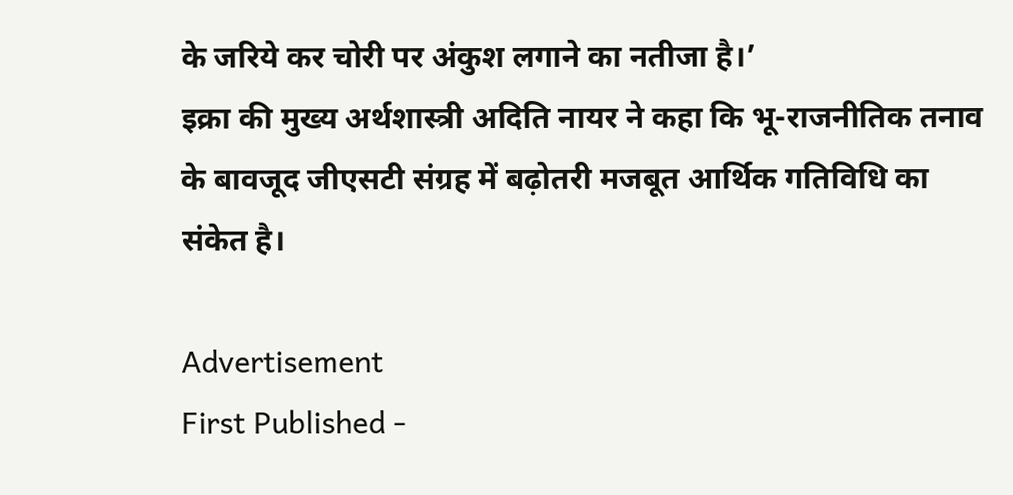के जरिये कर चोरी पर अंकुश लगाने का नतीजा है।’
इक्रा की मुख्य अर्थशास्त्री अदिति नायर ने कहा कि भू-राजनीतिक तनाव के बावजूद जीएसटी संग्रह में बढ़ोतरी मजबूत आर्थिक गतिविधि का संकेत है।

Advertisement
First Published -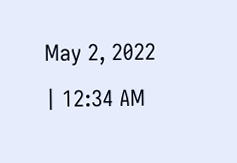May 2, 2022 | 12:34 AM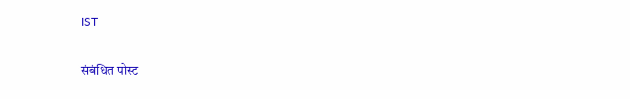IST

संबंधित पोस्ट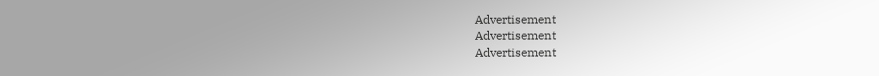Advertisement
Advertisement
Advertisement